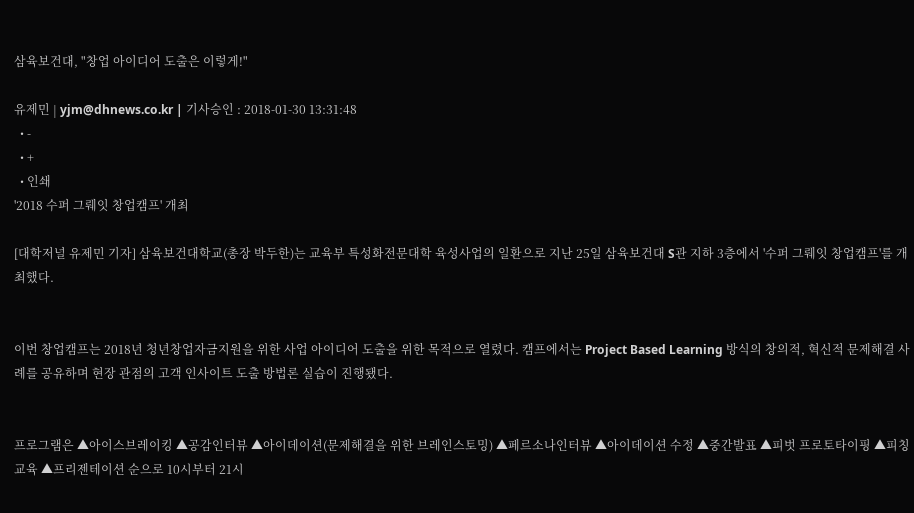삼육보건대, "창업 아이디어 도출은 이렇게!"

유제민 | yjm@dhnews.co.kr | 기사승인 : 2018-01-30 13:31:48
  • -
  • +
  • 인쇄
'2018 수퍼 그뤠잇 창업캠프' 개최

[대학저널 유제민 기자] 삼육보건대학교(총장 박두한)는 교육부 특성화전문대학 육성사업의 일환으로 지난 25일 삼육보건대 S관 지하 3층에서 '수퍼 그뤠잇 창업캠프'를 개최했다.


이번 창업캠프는 2018년 청년창업자금지원을 위한 사업 아이디어 도출을 위한 목적으로 열렸다. 캠프에서는 Project Based Learning 방식의 창의적, 혁신적 문제해결 사례를 공유하며 현장 관점의 고객 인사이트 도출 방법론 실습이 진행됐다.


프로그램은 ▲아이스브레이킹 ▲공감인터뷰 ▲아이데이션(문제해결을 위한 브레인스토밍) ▲페르소나인터뷰 ▲아이데이션 수정 ▲중간발표 ▲피벗 프로토타이핑 ▲피칭교육 ▲프리젠테이션 순으로 10시부터 21시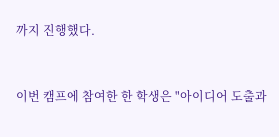까지 진행했다.


이번 캠프에 참여한 한 학생은 "아이디어 도출과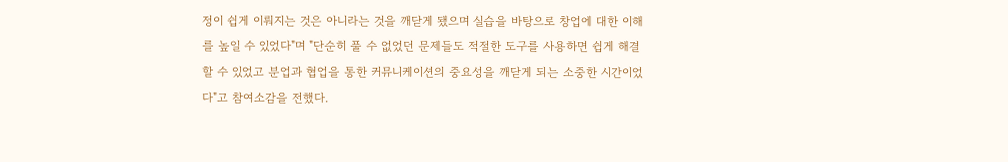정이 쉽게 이뤄지는 것은 아니라는 것을 깨닫게 됐으며 실습을 바탕으로 창업에 대한 이해를 높일 수 있었다"며 "단순히 풀 수 없었던 문제들도 적절한 도구를 사용하면 쉽게 해결할 수 있었고 분업과 협업을 통한 커뮤니케이션의 중요성을 깨닫게 되는 소중한 시간이었다"고 참여소감을 전했다.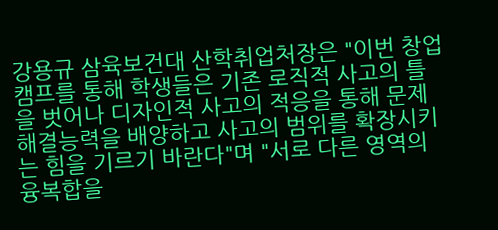강용규 삼육보건대 산학취업처장은 "이번 창업캠프를 통해 학생들은 기존 로직적 사고의 틀을 벗어나 디자인적 사고의 적응을 통해 문제해결능력을 배양하고 사고의 범위를 확장시키는 힘을 기르기 바란다"며 "서로 다른 영역의 융복합을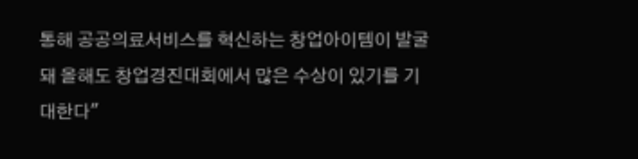통해 공공의료서비스를 혁신하는 창업아이템이 발굴돼 올해도 창업경진대회에서 많은 수상이 있기를 기대한다"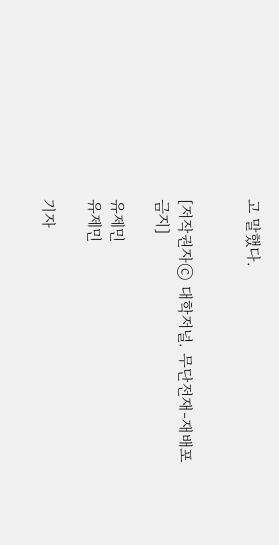고 말했다.


[저작권자ⓒ 대학저널. 무단전재-재배포 금지]

유제민
유제민

기자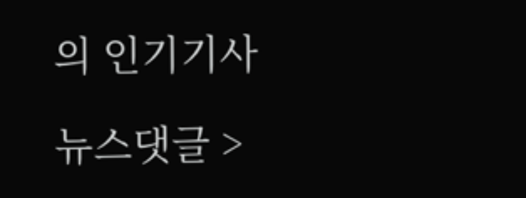의 인기기사

뉴스댓글 >